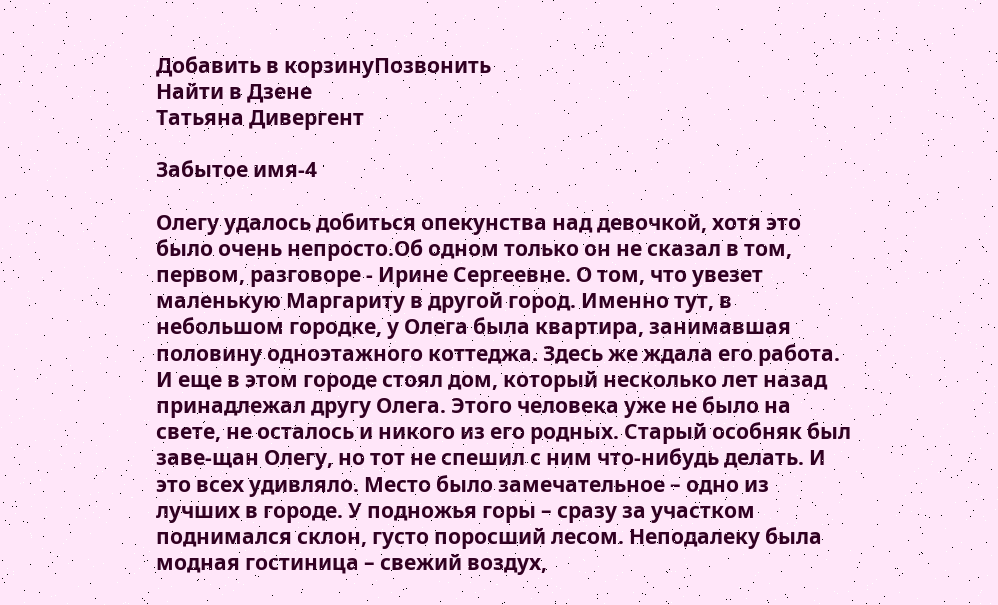Добавить в корзинуПозвонить
Найти в Дзене
Татьяна Дивергент

Забытое имя-4

Олегу удалось добиться опекунства над девочкой, хотя это было очень непросто.Об одном только он не сказал в том, первом, разговоре - Ирине Сергеевне. О том, что увезет маленькую Маргариту в другой город. Именно тут, в небольшом городке, у Олега была квартира, занимавшая половину одноэтажного коттеджа. Здесь же ждала его работа. И еще в этом городе стоял дом, который несколько лет назад принадлежал другу Олега. Этого человека уже не было на свете, не осталось и никого из его родных. Старый особняк был заве-щан Олегу, но тот не спешил с ним что-нибудь делать. И это всех удивляло. Место было замечательное – одно из лучших в городе. У подножья горы – сразу за участком поднимался склон, густо поросший лесом. Неподалеку была модная гостиница – свежий воздух,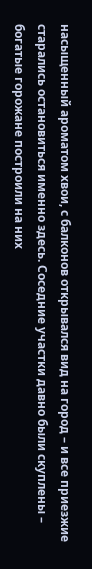насыщенный ароматом хвои, с балконов открывался вид на город – и все приезжие старались остановиться именно здесь. Соседние участки давно были скуплены – богатые горожане построили на них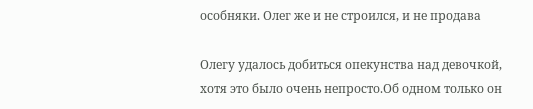особняки. Олег же и не строился, и не продава

Олегу удалось добиться опекунства над девочкой, хотя это было очень непросто.Об одном только он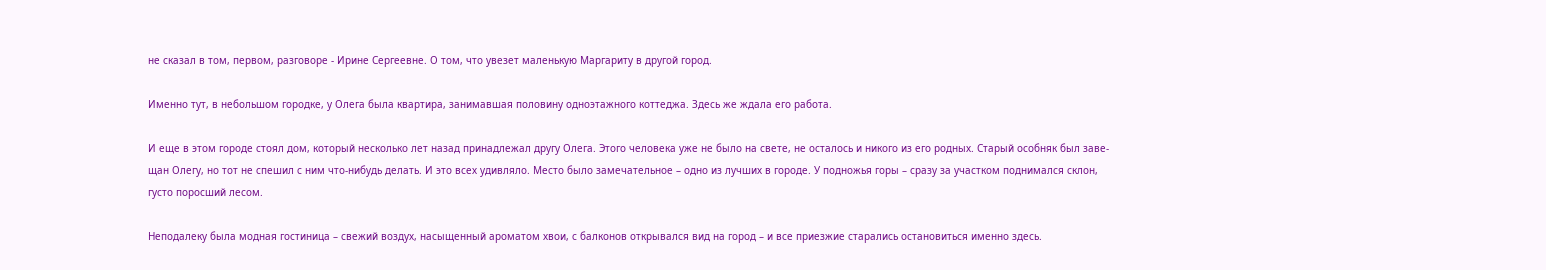не сказал в том, первом, разговоре - Ирине Сергеевне. О том, что увезет маленькую Маргариту в другой город.

Именно тут, в небольшом городке, у Олега была квартира, занимавшая половину одноэтажного коттеджа. Здесь же ждала его работа.

И еще в этом городе стоял дом, который несколько лет назад принадлежал другу Олега. Этого человека уже не было на свете, не осталось и никого из его родных. Старый особняк был заве-щан Олегу, но тот не спешил с ним что-нибудь делать. И это всех удивляло. Место было замечательное – одно из лучших в городе. У подножья горы – сразу за участком поднимался склон, густо поросший лесом.

Неподалеку была модная гостиница – свежий воздух, насыщенный ароматом хвои, с балконов открывался вид на город – и все приезжие старались остановиться именно здесь.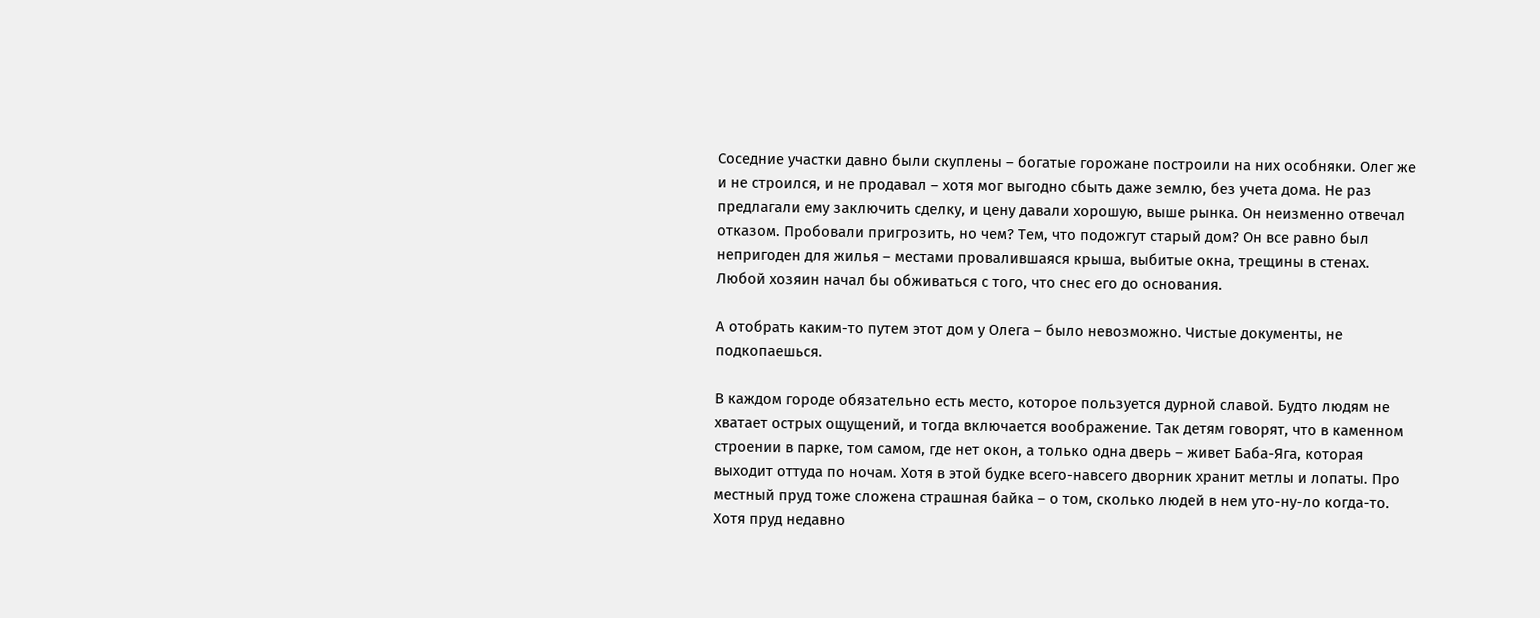Соседние участки давно были скуплены – богатые горожане построили на них особняки. Олег же и не строился, и не продавал – хотя мог выгодно сбыть даже землю, без учета дома. Не раз предлагали ему заключить сделку, и цену давали хорошую, выше рынка. Он неизменно отвечал отказом. Пробовали пригрозить, но чем? Тем, что подожгут старый дом? Он все равно был непригоден для жилья – местами провалившаяся крыша, выбитые окна, трещины в стенах. Любой хозяин начал бы обживаться с того, что снес его до основания.

А отобрать каким-то путем этот дом у Олега – было невозможно. Чистые документы, не подкопаешься.

В каждом городе обязательно есть место, которое пользуется дурной славой. Будто людям не хватает острых ощущений, и тогда включается воображение. Так детям говорят, что в каменном строении в парке, том самом, где нет окон, а только одна дверь – живет Баба-Яга, которая выходит оттуда по ночам. Хотя в этой будке всего-навсего дворник хранит метлы и лопаты. Про местный пруд тоже сложена страшная байка – о том, сколько людей в нем уто-ну-ло когда-то. Хотя пруд недавно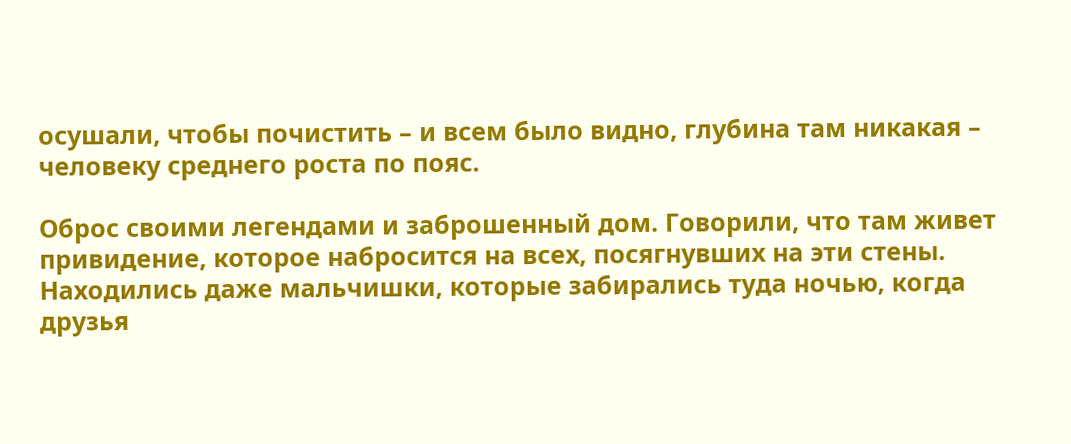осушали, чтобы почистить – и всем было видно, глубина там никакая – человеку среднего роста по пояс.

Оброс своими легендами и заброшенный дом. Говорили, что там живет привидение, которое набросится на всех, посягнувших на эти стены. Находились даже мальчишки, которые забирались туда ночью, когда друзья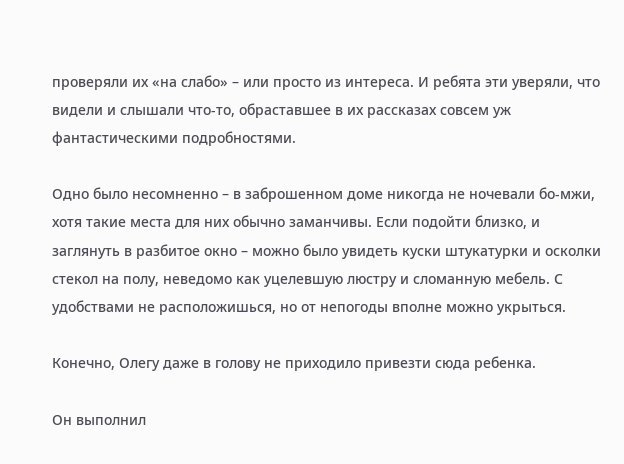проверяли их «на слабо» – или просто из интереса. И ребята эти уверяли, что видели и слышали что-то, обраставшее в их рассказах совсем уж фантастическими подробностями.

Одно было несомненно – в заброшенном доме никогда не ночевали бо-мжи, хотя такие места для них обычно заманчивы. Если подойти близко, и заглянуть в разбитое окно – можно было увидеть куски штукатурки и осколки стекол на полу, неведомо как уцелевшую люстру и сломанную мебель. С удобствами не расположишься, но от непогоды вполне можно укрыться.

Конечно, Олегу даже в голову не приходило привезти сюда ребенка.

Он выполнил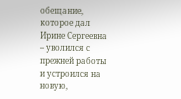обещание, которое дал Ирине Сергеевна – уволился с прежней работы и устроился на новую,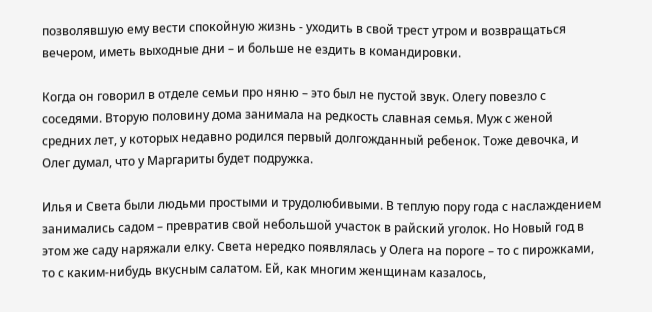позволявшую ему вести спокойную жизнь - уходить в свой трест утром и возвращаться вечером, иметь выходные дни – и больше не ездить в командировки.

Когда он говорил в отделе семьи про няню – это был не пустой звук. Олегу повезло с соседями. Вторую половину дома занимала на редкость славная семья. Муж с женой средних лет, у которых недавно родился первый долгожданный ребенок. Тоже девочка, и Олег думал, что у Маргариты будет подружка.

Илья и Света были людьми простыми и трудолюбивыми. В теплую пору года с наслаждением занимались садом – превратив свой небольшой участок в райский уголок. Но Новый год в этом же саду наряжали елку. Света нередко появлялась у Олега на пороге – то с пирожками, то с каким-нибудь вкусным салатом. Ей, как многим женщинам казалось,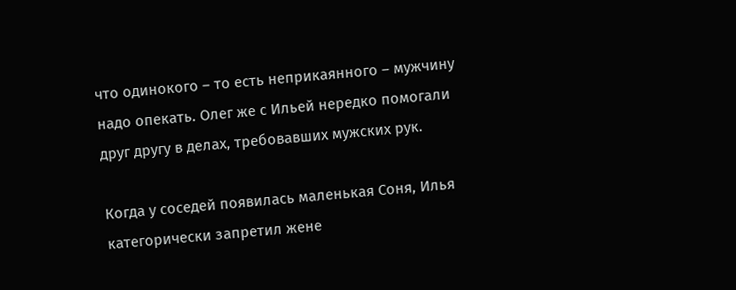что одинокого – то есть неприкаянного – мужчину надо опекать. Олег же с Ильей нередко помогали друг другу в делах, требовавших мужских рук.

Когда у соседей появилась маленькая Соня, Илья категорически запретил жене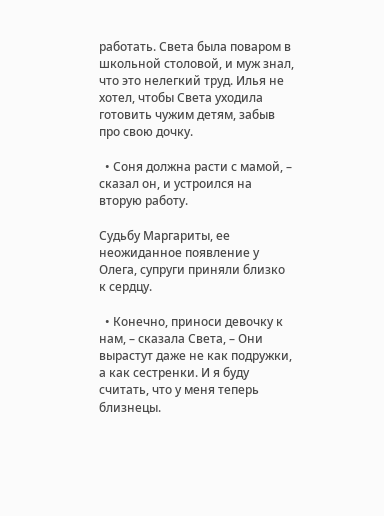работать. Света была поваром в школьной столовой, и муж знал, что это нелегкий труд. Илья не хотел, чтобы Света уходила готовить чужим детям, забыв про свою дочку.

  • Соня должна расти с мамой, – сказал он, и устроился на вторую работу.

Судьбу Маргариты, ее неожиданное появление у Олега, супруги приняли близко к сердцу.

  • Конечно, приноси девочку к нам, – сказала Света, – Они вырастут даже не как подружки, а как сестренки. И я буду считать, что у меня теперь близнецы.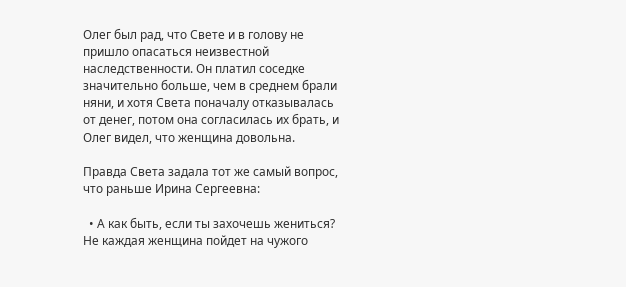Олег был рад, что Свете и в голову не пришло опасаться неизвестной наследственности. Он платил соседке значительно больше, чем в среднем брали няни, и хотя Света поначалу отказывалась от денег, потом она согласилась их брать, и Олег видел, что женщина довольна.

Правда Света задала тот же самый вопрос, что раньше Ирина Сергеевна:

  • А как быть, если ты захочешь жениться? Не каждая женщина пойдет на чужого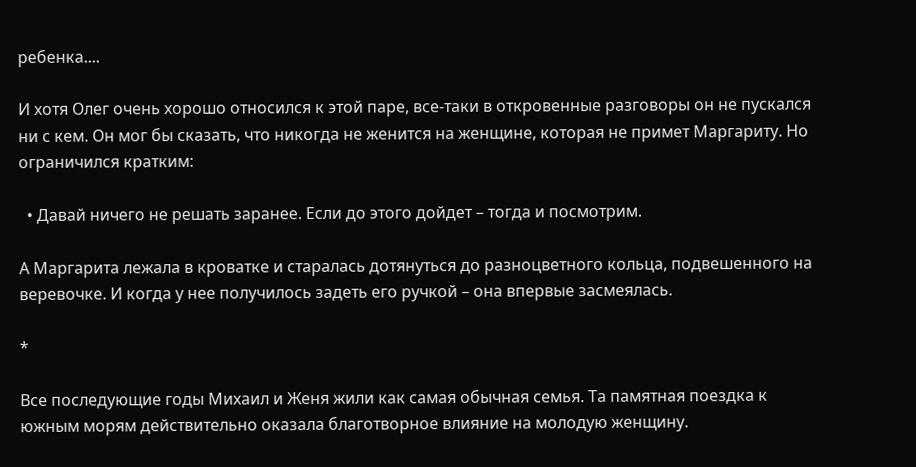ребенка....

И хотя Олег очень хорошо относился к этой паре, все-таки в откровенные разговоры он не пускался ни с кем. Он мог бы сказать, что никогда не женится на женщине, которая не примет Маргариту. Но ограничился кратким:

  • Давай ничего не решать заранее. Если до этого дойдет – тогда и посмотрим.

А Маргарита лежала в кроватке и старалась дотянуться до разноцветного кольца, подвешенного на веревочке. И когда у нее получилось задеть его ручкой – она впервые засмеялась.

*

Все последующие годы Михаил и Женя жили как самая обычная семья. Та памятная поездка к южным морям действительно оказала благотворное влияние на молодую женщину.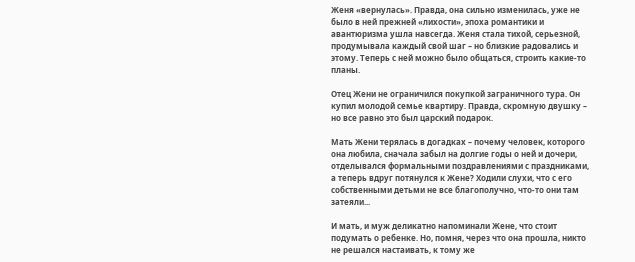Женя «вернулась». Правда, она сильно изменилась, уже не было в ней прежней «лихости», эпоха романтики и авантюризма ушла навсегда. Женя стала тихой, серьезной, продумывала каждый свой шаг – но близкие радовались и этому. Теперь с ней можно было общаться, строить какие-то планы.

Отец Жени не ограничился покупкой заграничного тура. Он купил молодой семье квартиру. Правда, скромную двушку – но все равно это был царский подарок.

Мать Жени терялась в догадках – почему человек, которого она любила, сначала забыл на долгие годы о ней и дочери, отделывался формальными поздравлениями с праздниками, а теперь вдруг потянулся к Жене? Ходили слухи, что с его собственными детьми не все благополучно, что-то они там затеяли...

И мать, и муж деликатно напоминали Жене, что стоит подумать о ребенке. Но, помня, через что она прошла, никто не решался настаивать, к тому же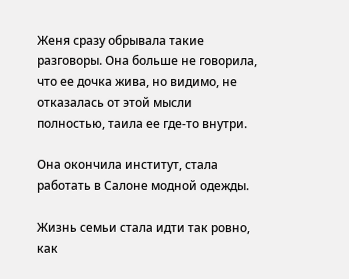Женя сразу обрывала такие разговоры. Она больше не говорила, что ее дочка жива, но видимо, не отказалась от этой мысли полностью, таила ее где-то внутри.

Она окончила институт, стала работать в Салоне модной одежды.

Жизнь семьи стала идти так ровно, как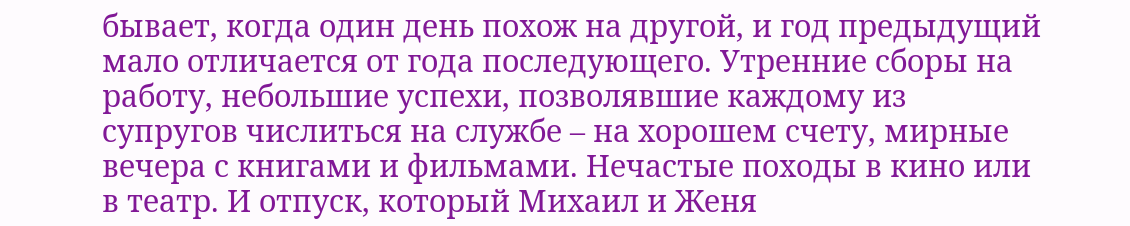бывает, когда один день похож на другой, и год предыдущий мало отличается от года последующего. Утренние сборы на работу, небольшие успехи, позволявшие каждому из супругов числиться на службе – на хорошем счету, мирные вечера с книгами и фильмами. Нечастые походы в кино или в театр. И отпуск, который Михаил и Женя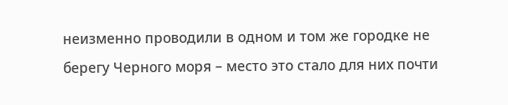неизменно проводили в одном и том же городке не берегу Черного моря – место это стало для них почти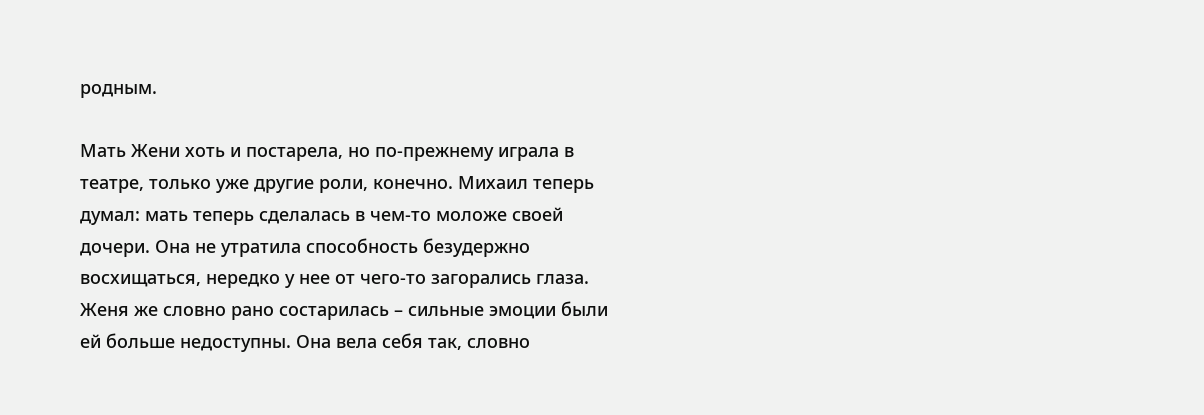родным.

Мать Жени хоть и постарела, но по-прежнему играла в театре, только уже другие роли, конечно. Михаил теперь думал: мать теперь сделалась в чем-то моложе своей дочери. Она не утратила способность безудержно восхищаться, нередко у нее от чего-то загорались глаза. Женя же словно рано состарилась – сильные эмоции были ей больше недоступны. Она вела себя так, словно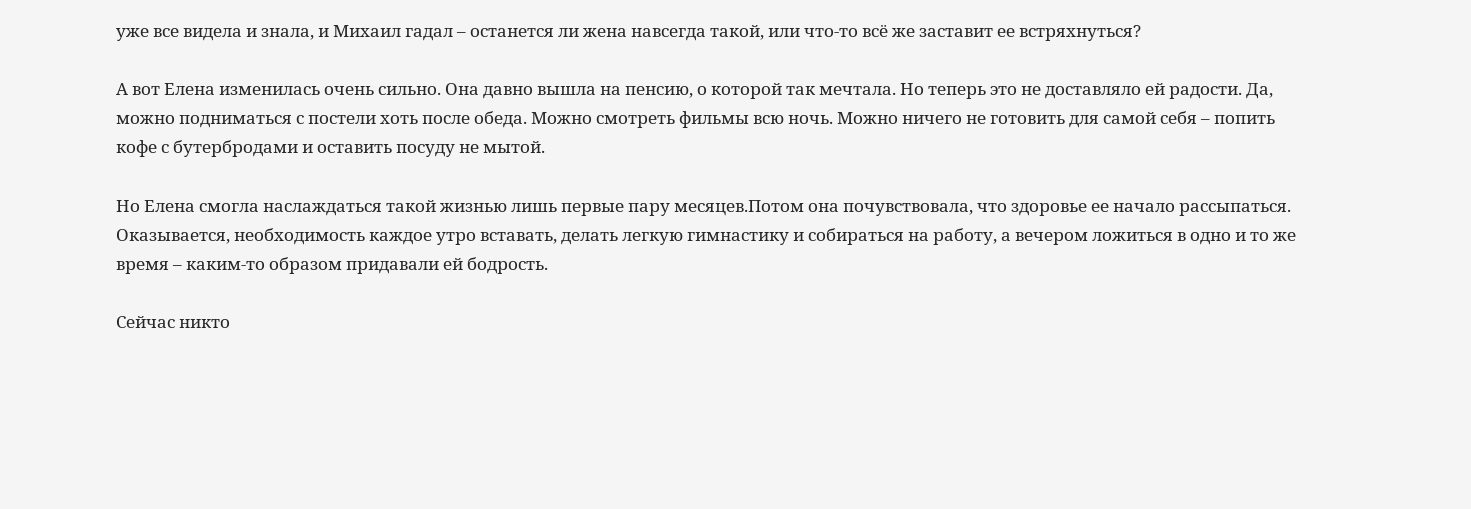уже все видела и знала, и Михаил гадал – останется ли жена навсегда такой, или что-то всё же заставит ее встряхнуться?

А вот Елена изменилась очень сильно. Она давно вышла на пенсию, о которой так мечтала. Но теперь это не доставляло ей радости. Да, можно подниматься с постели хоть после обеда. Можно смотреть фильмы всю ночь. Можно ничего не готовить для самой себя – попить кофе с бутербродами и оставить посуду не мытой.

Но Елена смогла наслаждаться такой жизнью лишь первые пару месяцев.Потом она почувствовала, что здоровье ее начало рассыпаться. Оказывается, необходимость каждое утро вставать, делать легкую гимнастику и собираться на работу, а вечером ложиться в одно и то же время – каким-то образом придавали ей бодрость.

Сейчас никто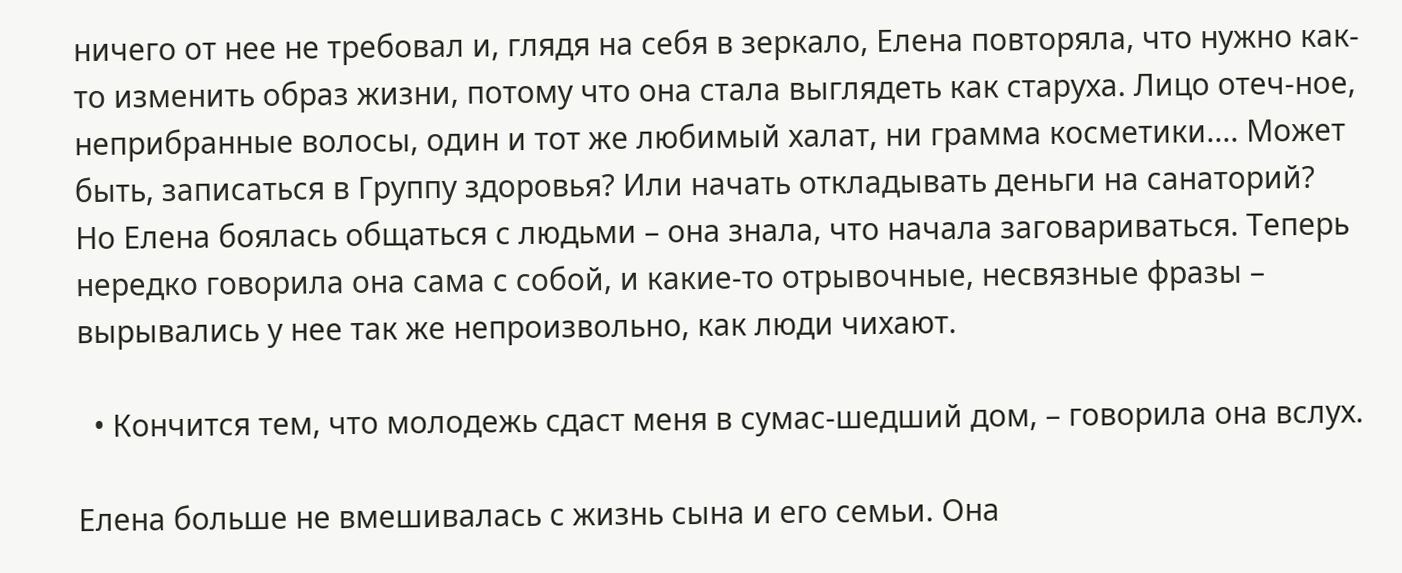ничего от нее не требовал и, глядя на себя в зеркало, Елена повторяла, что нужно как-то изменить образ жизни, потому что она стала выглядеть как старуха. Лицо отеч-ное, неприбранные волосы, один и тот же любимый халат, ни грамма косметики.... Может быть, записаться в Группу здоровья? Или начать откладывать деньги на санаторий? Но Елена боялась общаться с людьми – она знала, что начала заговариваться. Теперь нередко говорила она сама с собой, и какие-то отрывочные, несвязные фразы – вырывались у нее так же непроизвольно, как люди чихают.

  • Кончится тем, что молодежь сдаст меня в сумас-шедший дом, – говорила она вслух.

Елена больше не вмешивалась с жизнь сына и его семьи. Она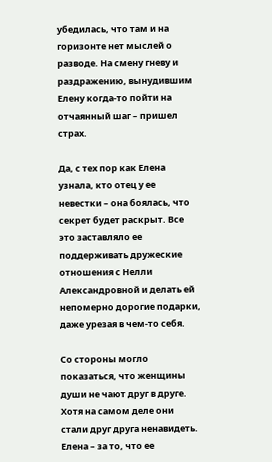убедилась, что там и на горизонте нет мыслей о разводе. На смену гневу и раздражению, вынудившим Елену когда-то пойти на отчаянный шаг – пришел страх.

Да, с тех пор как Елена узнала, кто отец у ее невестки – она боялась, что секрет будет раскрыт. Все это заставляло ее поддерживать дружеские отношения с Нелли Александровной и делать ей непомерно дорогие подарки, даже урезая в чем-то себя.

Со стороны могло показаться, что женщины души не чают друг в друге. Хотя на самом деле они стали друг друга ненавидеть. Елена – за то, что ее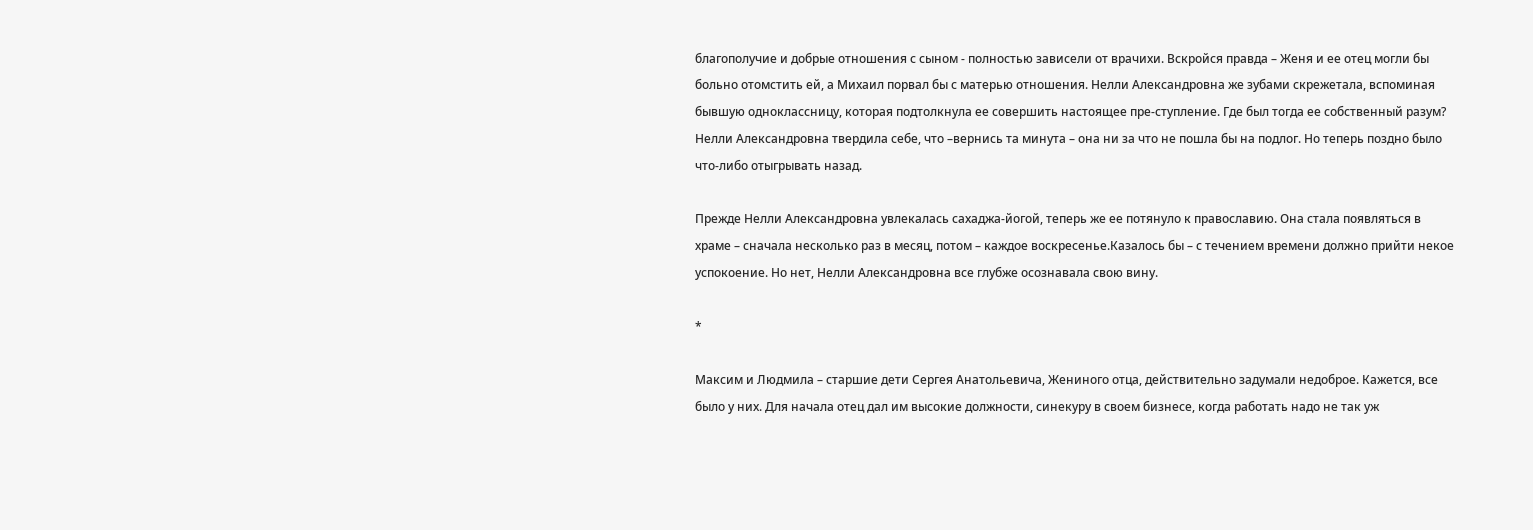благополучие и добрые отношения с сыном - полностью зависели от врачихи. Вскройся правда – Женя и ее отец могли бы больно отомстить ей, а Михаил порвал бы с матерью отношения. Нелли Александровна же зубами скрежетала, вспоминая бывшую одноклассницу, которая подтолкнула ее совершить настоящее пре-ступление. Где был тогда ее собственный разум? Нелли Александровна твердила себе, что –вернись та минута – она ни за что не пошла бы на подлог. Но теперь поздно было что-либо отыгрывать назад.

Прежде Нелли Александровна увлекалась сахаджа-йогой, теперь же ее потянуло к православию. Она стала появляться в храме – сначала несколько раз в месяц, потом – каждое воскресенье.Казалось бы – с течением времени должно прийти некое успокоение. Но нет, Нелли Александровна все глубже осознавала свою вину.

*

Максим и Людмила – старшие дети Сергея Анатольевича, Жениного отца, действительно задумали недоброе. Кажется, все было у них. Для начала отец дал им высокие должности, синекуру в своем бизнесе, когда работать надо не так уж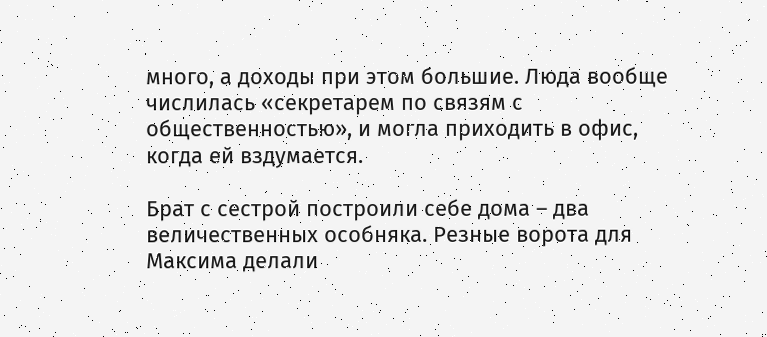много, а доходы при этом большие. Люда вообще числилась «секретарем по связям с общественностью», и могла приходить в офис, когда ей вздумается.

Брат с сестрой построили себе дома – два величественных особняка. Резные ворота для Максима делали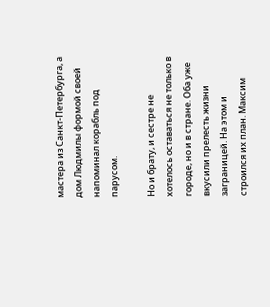мастера из Санкт-Петербурга, а дом Людмилы формой своей напоминал корабль под парусом.

Но и брату, и сестре не хотелось оставаться не только в городе, но и в стране. Оба уже вкусили прелесть жизни заграницей. На этом и строился их план. Максим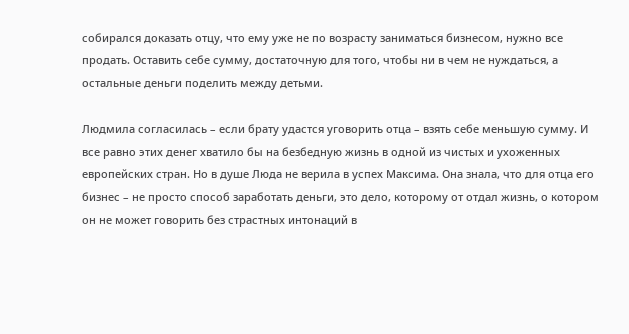собирался доказать отцу, что ему уже не по возрасту заниматься бизнесом, нужно все продать. Оставить себе сумму, достаточную для того, чтобы ни в чем не нуждаться, а остальные деньги поделить между детьми.

Людмила согласилась – если брату удастся уговорить отца – взять себе меньшую сумму. И все равно этих денег хватило бы на безбедную жизнь в одной из чистых и ухоженных европейских стран. Но в душе Люда не верила в успех Максима. Она знала, что для отца его бизнес – не просто способ заработать деньги, это дело, которому от отдал жизнь, о котором он не может говорить без страстных интонаций в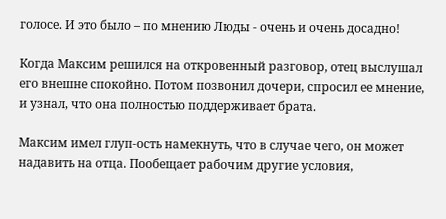голосе. И это было – по мнению Люды - очень и очень досадно!

Когда Максим решился на откровенный разговор, отец выслушал его внешне спокойно. Потом позвонил дочери, спросил ее мнение, и узнал, что она полностью поддерживает брата.

Максим имел глуп-ость намекнуть, что в случае чего, он может надавить на отца. Пообещает рабочим другие условия,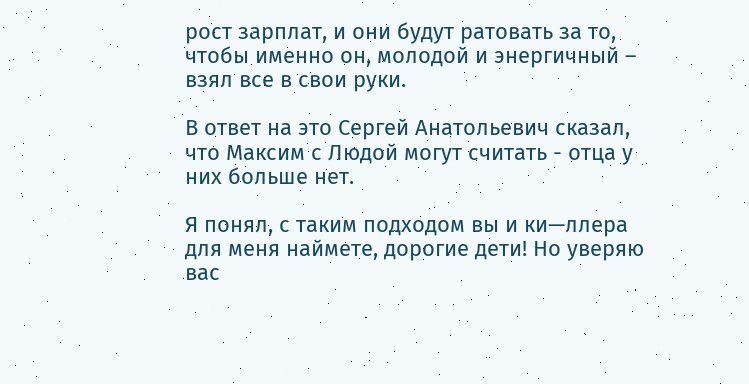рост зарплат, и они будут ратовать за то, чтобы именно он, молодой и энергичный – взял все в свои руки.

В ответ на это Сергей Анатольевич сказал, что Максим с Людой могут считать - отца у них больше нет.

Я понял, с таким подходом вы и ки—ллера для меня наймете, дорогие дети! Но уверяю вас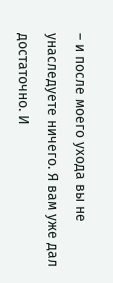– и после моего ухода вы не унаследуете ничего. Я вам уже дал достаточно. И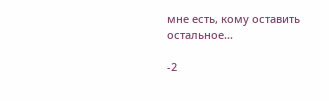мне есть, кому оставить остальное...

-2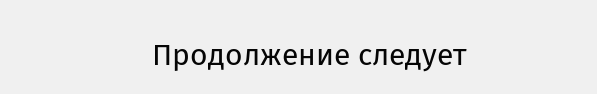Продолжение следует